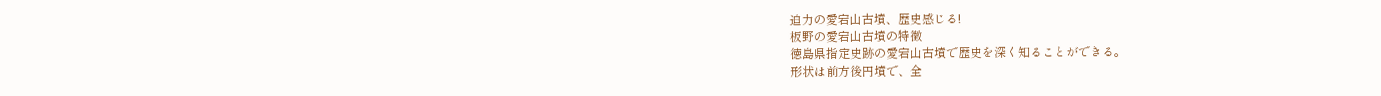迫力の愛宕山古墳、歴史感じる!
板野の愛宕山古墳の特徴
徳島県指定史跡の愛宕山古墳で歴史を深く知ることができる。
形状は前方後円墳で、全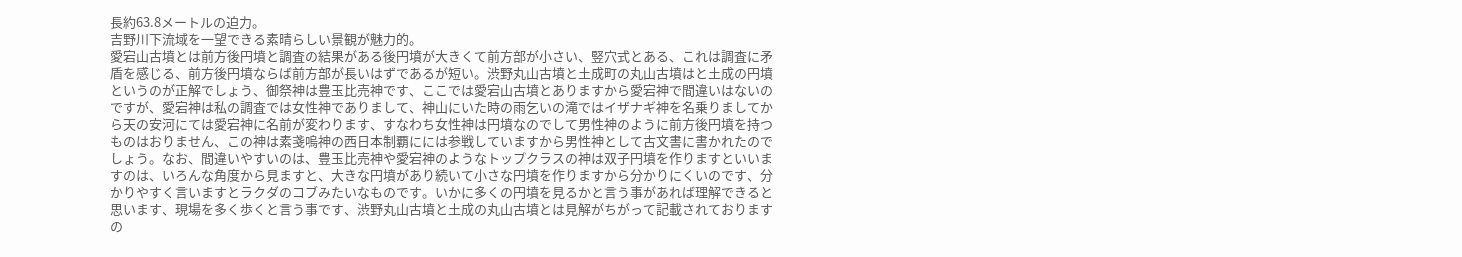長約63.8メートルの迫力。
吉野川下流域を一望できる素晴らしい景観が魅力的。
愛宕山古墳とは前方後円墳と調査の結果がある後円墳が大きくて前方部が小さい、竪穴式とある、これは調査に矛盾を感じる、前方後円墳ならば前方部が長いはずであるが短い。渋野丸山古墳と土成町の丸山古墳はと土成の円墳というのが正解でしょう、御祭神は豊玉比売神です、ここでは愛宕山古墳とありますから愛宕神で間違いはないのですが、愛宕神は私の調査では女性神でありまして、神山にいた時の雨乞いの滝ではイザナギ神を名乗りましてから天の安河にては愛宕神に名前が変わります、すなわち女性神は円墳なのでして男性神のように前方後円墳を持つものはおりません、この神は素戔嗚神の西日本制覇にには参戦していますから男性神として古文書に書かれたのでしょう。なお、間違いやすいのは、豊玉比売神や愛宕神のようなトップクラスの神は双子円墳を作りますといいますのは、いろんな角度から見ますと、大きな円墳があり続いて小さな円墳を作りますから分かりにくいのです、分かりやすく言いますとラクダのコブみたいなものです。いかに多くの円墳を見るかと言う事があれば理解できると思います、現場を多く歩くと言う事です、渋野丸山古墳と土成の丸山古墳とは見解がちがって記載されておりますの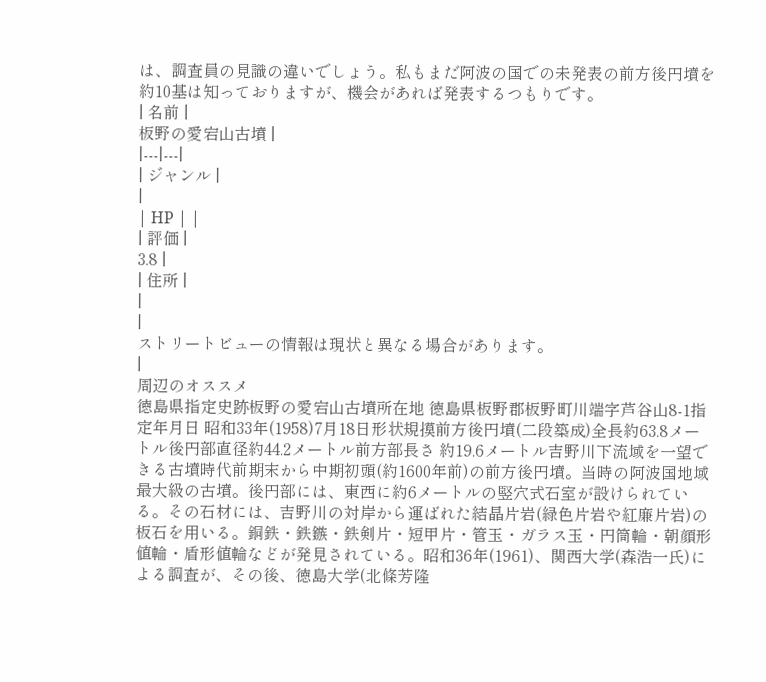は、調査員の見識の違いでしょう。私もまだ阿波の国での未発表の前方後円墳を約10基は知っておりますが、機会があれば発表するつもりです。
| 名前 |
板野の愛宕山古墳 |
|---|---|
| ジャンル |
|
| HP | |
| 評価 |
3.8 |
| 住所 |
|
|
ストリートビューの情報は現状と異なる場合があります。
|
周辺のオススメ
徳島県指定史跡板野の愛宕山古墳所在地 徳島県板野郡板野町川端字芦谷山8-1指定年月日 昭和33年(1958)7月18日形状規摸前方後円墳(二段築成)全長約63.8メートル後円部直径約44.2メートル前方部長さ 約19.6メートル吉野川下流域を一望できる古墳時代前期末から中期初頭(約1600年前)の前方後円墳。当時の阿波国地域最大級の古墳。後円部には、東西に約6メートルの竪穴式石室が設けられている。その石材には、吉野川の対岸から運ばれた結晶片岩(緑色片岩や紅廉片岩)の板石を用いる。銅鉄・鉄鏃・鉄剣片・短甲片・管玉・ガラス玉・円筒輪・朝顔形値輪・盾形値輪などが発見されている。昭和36年(1961)、関西大学(森浩一氏)による調査が、その後、徳島大学(北條芳隆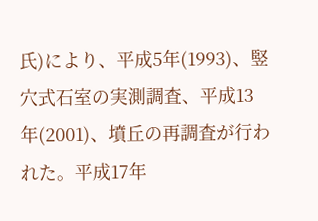氏)により、平成5年(1993)、竪穴式石室の実測調査、平成13年(2001)、墳丘の再調査が行われた。平成17年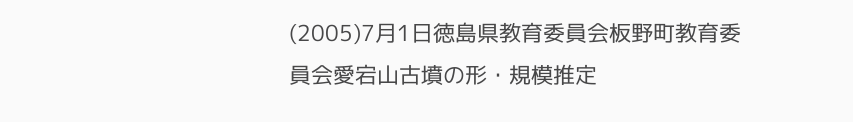(2005)7月1日徳島県教育委員会板野町教育委員会愛宕山古墳の形・規模推定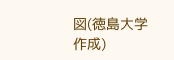図(徳島大学作成)